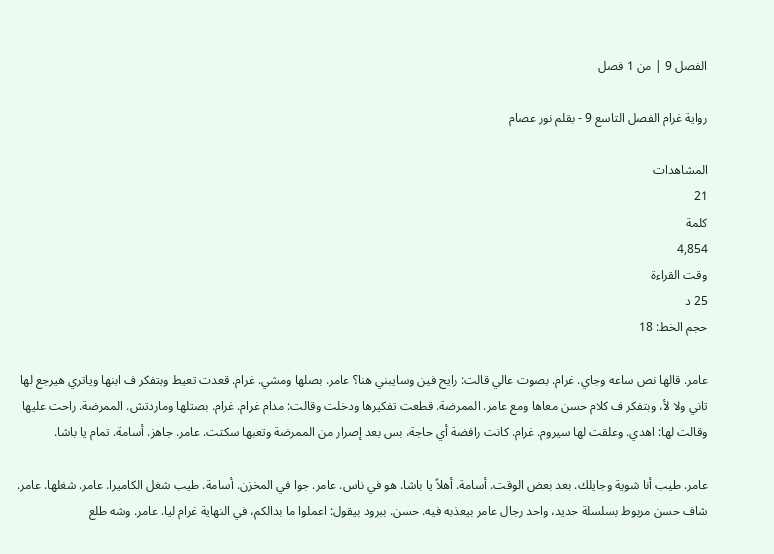الفصل 9 | من 1 فصل

رواية غرام الفصل التاسع 9 - بقلم نور عصام

المشاهدات
21
كلمة
4,854
وقت القراءة
25 د
حجم الخط: 18

عامر. قالها نص ساعه وجاي. غرام. بصوت عالي قالت: رايح فين وسايبني هنا؟ عامر. بصلها ومشي. غرام. قعدت تعيط وبتفكر ف ابنها وياتري هيرجع لها تاني ولا لأ، وبتفكر ف كلام حسن معاها ومع عامر. الممرضة. قطعت تفكيرها ودخلت وقالت: مدام غرام. غرام. بصتلها وماردتش. الممرضة. راحت عليها وقالت لها: اهدي. وعلقت لها سيروم. غرام. كانت رافضة أي حاجة، بس بعد إصرار من الممرضة وتعبها سكتت. عامر. جاهز. أسامة. تمام يا باشا.

عامر. طيب أنا شوية وجايلك. بعد بعض الوقت. أسامة. أهلاً يا باشا. هو في ناس. عامر. جوا في المخزن. أسامة. طيب شغل الكاميرا. عامر. شغلها. عامر. شاف حسن مربوط بسلسلة حديد، واحد رجال عامر بيعذبه فيه. حسن. ببرود بيقول: اعملوا ما بدالكم، في النهاية غرام ليا. عامر. وشه طلع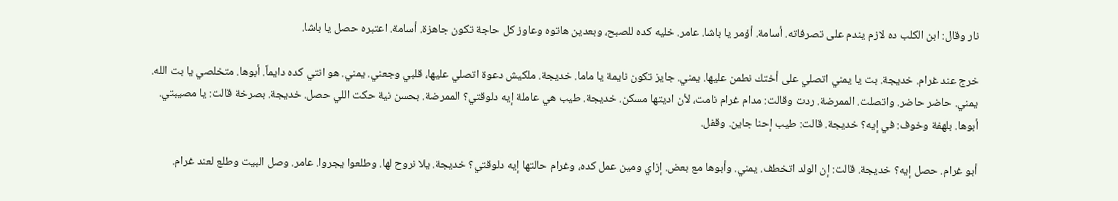نار وقال: ابن الكلب ده لازم يندم على تصرفاته. أسامة. أؤمر يا باشا. عامر. خليه كده للصبح، وبعدين هاتوه وعاوز كل حاجة تكون جاهزة. أسامة. اعتبره حصل يا باشا.

خرج عند غرام. خديجة. بت يا يمني اتصلي على أختك نطمن عليها. يمني. جايز تكون نايمة يا ماما. خديجة. ملكيش دعوة اتصلي عليها، قلبي وجعني. يمني. هو انتي كده دايماً. أبوها. متخلصي يا بت الله. يمني. حاضر حاضر. واتصلت. الممرضة. ردت وقالت: مدام غرام نامت، لأن اديتها مسكن. خديجة. طيب هي عاملة إيه دلوقتي؟ الممرضة. بحسن نية حكت اللي حصل. خديجة. بصرخة قالت: يا مصيبتي. أبوها. بلهفة وخوف: في إيه؟ خديجة. قالت: طيب إحنا جاين. وقفل.

أبو غرام. حصل إيه؟ خديجة. قالت: إن الولد اتخطف. يمني. وأبوها مع بعض. إزاي ومين عمل كده، وغرام حالتها إيه دلوقتي؟ خديجة. يلا نروح لها. وطلعوا يجروا. عامر. وصل البيت وطلع لعند غرام.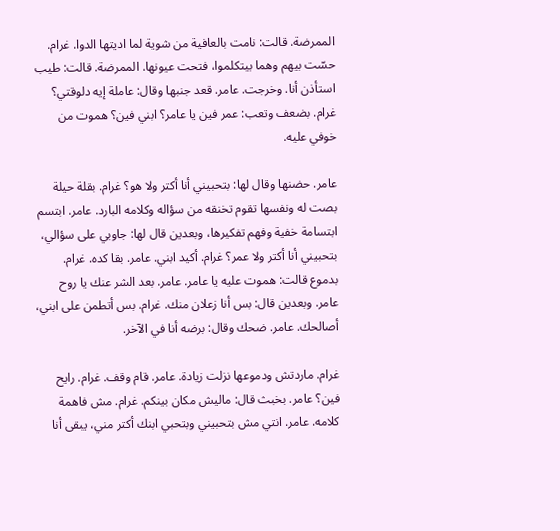الممرضة. قالت: نامت بالعافية من شوية لما اديتها الدوا. غرام. حسّت بيهم وهما بيتكلموا، فتحت عيونها. الممرضة. قالت: طيب استأذن أنا. وخرجت. عامر. قعد جنبها وقال: عاملة إيه دلوقتي؟ غرام. بضعف وتعب: عمر فين يا عامر؟ ابني فين؟ هموت من خوفي عليه.

عامر. حضنها وقال لها: بتحبيني أنا أكتر ولا هو؟ غرام. بقلة حيلة بصت له ونفسها تقوم تخنقه من سؤاله وكلامه البارد. عامر. ابتسم ابتسامة خفية وفهم تفكيرها، وبعدين قال لها: جاوبي على سؤالي، بتحبيني أنا أكتر ولا عمر؟ غرام. أكيد ابني. عامر. بقا كده. غرام. بدموع قالت: هموت عليه يا عامر. عامر. بعد الشر عنك يا روح عامر. وبعدين قال: بس أنا زعلان منك. غرام. بس أتطمن على ابني، أصالحك. عامر. ضحك وقال: برضه أنا في الآخر.

غرام. ماردتش ودموعها نزلت زيادة. عامر. قام وقف. غرام. رايح فين؟ عامر. بخبث قال: ماليش مكان بينكم. غرام. مش فاهمة كلامه. عامر. انتي مش بتحبيني وبتحبي ابنك أكتر مني، يبقى أنا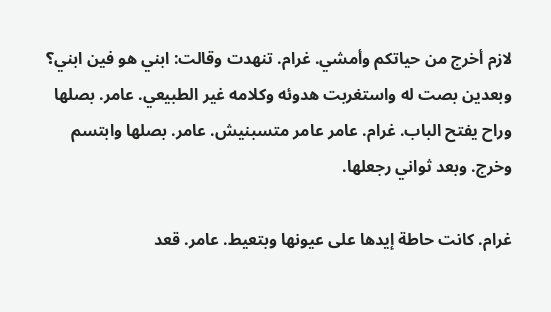لازم أخرج من حياتكم وأمشي. غرام. تنهدت وقالت: ابني هو فين ابني؟ وبعدين بصت له واستغربت هدوئه وكلامه غير الطبيعي. عامر. بصلها وراح يفتح الباب. غرام. عامر عامر متسبنيش. عامر. بصلها وابتسم وخرج. وبعد ثواني رجعلها.

غرام. كانت حاطة إيدها على عيونها وبتعيط. عامر. قعد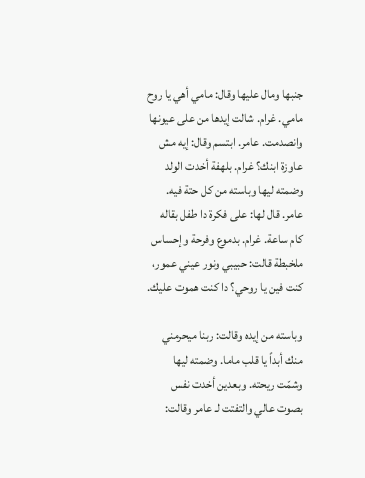جنبها ومال عليها وقال: مامي أهي يا روح مامي. غرام. شالت إيدها من على عيونها وانصدمت. عامر. ابتسم وقال: إيه مش عاوزة ابنك؟ غرام. بلهفة أخدت الولد وضمته ليها وباسته من كل حتة فيه. عامر. قال لها: على فكرة دا طفل بقاله كام ساعة. غرام. بدموع وفرحة وإحساس ملخبطة قالت: حبيبي ونور عيني عمور، كنت فين يا روحي؟ دا كنت هموت عليك.

وباسته من إيده وقالت: ربنا ميحرمني منك أبداً يا قلب ماما. وضمته ليها وشمّت ريحته. وبعدين أخدت نفس بصوت عالي والتفتت لـ عامر وقالت: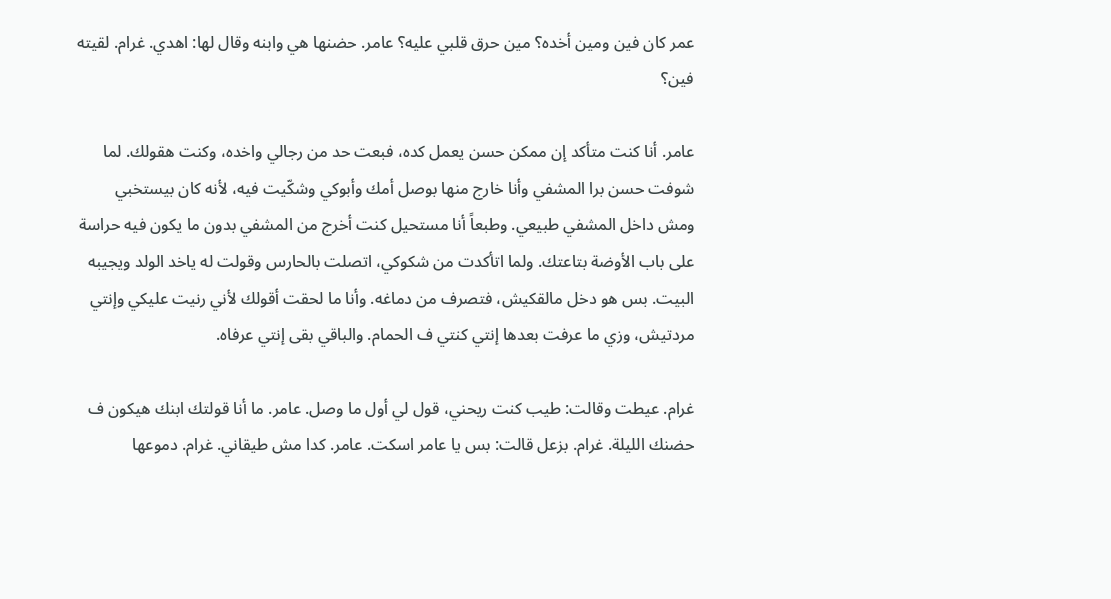عمر كان فين ومين أخده؟ مين حرق قلبي عليه؟ عامر. حضنها هي وابنه وقال لها: اهدي. غرام. لقيته فين؟

عامر. أنا كنت متأكد إن ممكن حسن يعمل كده، فبعت حد من رجالي واخده، وكنت هقولك. لما شوفت حسن برا المشفي وأنا خارج منها بوصل أمك وأبوكي وشكّيت فيه، لأنه كان بيستخبي ومش داخل المشفي طبيعي. وطبعاً أنا مستحيل كنت أخرج من المشفي بدون ما يكون فيه حراسة على باب الأوضة بتاعتك. ولما اتأكدت من شكوكي، اتصلت بالحارس وقولت له ياخد الولد ويجيبه البيت. بس هو دخل مالقكيش، فتصرف من دماغه. وأنا ما لحقت أقولك لأني رنيت عليكي وإنتي مردتيش، وزي ما عرفت بعدها إنتي كنتي ف الحمام. والباقي بقى إنتي عرفاه.

غرام. عيطت وقالت: طيب كنت ريحني، قول لي أول ما وصل. عامر. ما أنا قولتك ابنك هيكون ف حضنك الليلة. غرام. بزعل قالت: بس يا عامر اسكت. عامر. كدا مش طيقاني. غرام. دموعها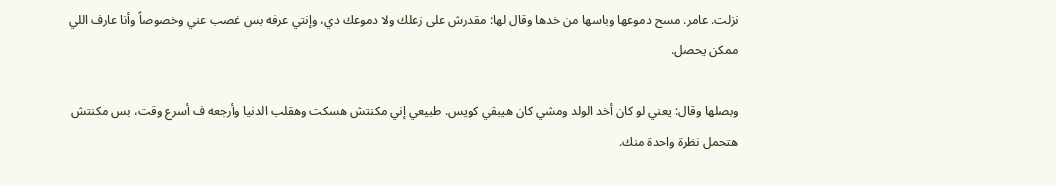نزلت. عامر. مسح دموعها وباسها من خدها وقال لها: مقدرش على زعلك ولا دموعك دي، وإنتي عرفه بس غصب عني وخصوصاً وأنا عارف اللي ممكن يحصل.

وبصلها وقال: يعني لو كان أخد الولد ومشي كان هيبقي كويس. طبيعي إني مكنتش هسكت وهقلب الدنيا وأرجعه ف أسرع وقت، بس مكنتش هتحمل نظرة واحدة منك.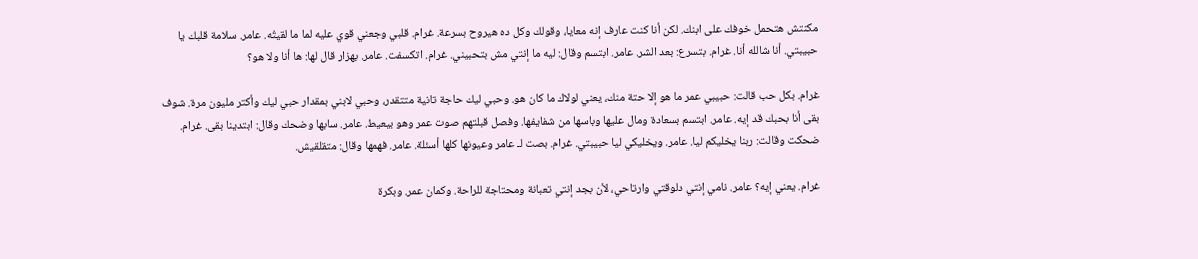مكنتش هتحمل خوفك على ابنك. لكن أنا كنت عارف إنه معايا، وقولك وكل ده هيروح بسرعة. غرام. قلبي وجعني قوي عليه لما ما لقيتُه. عامر. سلامة قلبك يا حبيبتي. أنا شالله أنا. غرام. بتسرع: بعد الشر. عامر. ابتسم وقال: ليه ما إنتي مش بتحبيني. غرام. اتكسفت. عامر. بهزار قال لها: ها أنا ولا هو؟

غرام. بكل حب قالت: حبيبي عمر ما هو إلا حتة منك، يعني لولاك ما كان هو. وحبي ليك حاجة تانية متتقدر، وحبي لابني بمقدار حبي ليك وأكتر مليون مرة. شوف بقى أنا بحبك قد إيه. عامر. ابتسم بسعادة ومال عليها وباسها من شفايفها. وفصل قبلتهم صوت عمر وهو بيعيط. عامر. سابها وضحك وقال: ابتدينا بقى. غرام. ضحكت وقالت: ربنا يخليكم ليا. عامر. ويخليكي ليا حبيبتي. غرام. بصت لـ عامر وعيونها كلها أسئلة. عامر. فهمها وقال: متقلقيش.

غرام. يعني إيه؟ عامر. نامي إنتي دلوقتي وارتاحي، لأن بجد إنتي تعبانة ومحتاجة للراحة. وكمان عمر. وبكرة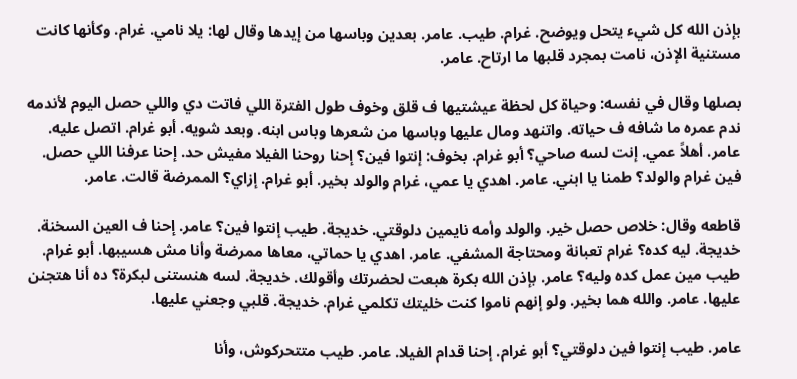بإذن الله كل شيء يتحل ويوضح. غرام. طيب. عامر. بعدين وباسها من إيدها وقال لها: يلا نامي. غرام. وكأنها كانت مستنية الإذن، نامت بمجرد قلبها ما ارتاح. عامر.

بصلها وقال في نفسه: وحياة كل لحظة عيشتيها ف قلق وخوف طول الفترة اللي فاتت دي واللي حصل اليوم لأندمه ندم عمره ما شافه ف حياته. واتنهد ومال عليها وباسها من شعرها وباس ابنه. وبعد شويه. أبو غرام. اتصل عليه. عامر. أهلاً عمي. إنت لسه صاحي؟ أبو غرام. بخوف: إنتوا فين؟ إحنا روحنا الفيلا مفيش حد. إحنا عرفنا اللي حصل. فين غرام والولد؟ طمنا يا ابني. عامر. اهدي يا عمي، غرام والولد بخير. أبو غرام. إزاي؟ الممرضة قالت. عامر.

قاطعه وقال: خلاص حصل خير. والولد وأمه نايمين دلوقتي. خديجة. طيب إنتوا فين؟ عامر. إحنا ف العين السخنة. خديجة. ليه كده؟ غرام تعبانة ومحتاجة المشفي. عامر. اهدي يا حماتي، معاها ممرضة وأنا مش هسيبها. أبو غرام. طيب مين عمل كده وليه؟ عامر. بإذن الله بكرة هبعت لحضرتك وأقولك. خديجة. لسه هنستنى لبكرة؟ ده أنا هتجنن عليها. عامر. والله هما بخير. ولو إنهم ناموا كنت خليتك تكلمي غرام. خديجة. قلبي وجعني عليها.

عامر. طيب إنتوا فين دلوقتي؟ أبو غرام. إحنا قدام الفيلا. عامر. طيب متتحركوش، وأنا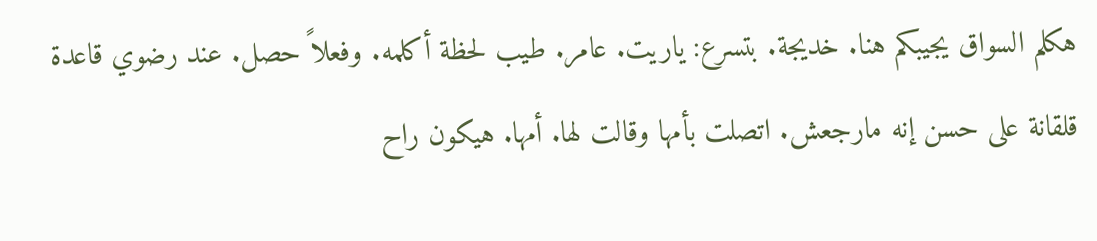هكلم السواق يجيبكم هنا. خديجة. بتسرع: ياريت. عامر. طيب لحظة أكلمه. وفعلاً حصل. عند رضوي قاعدة قلقانة على حسن إنه مارجعش. اتصلت بأمها وقالت لها. أمها. هيكون راح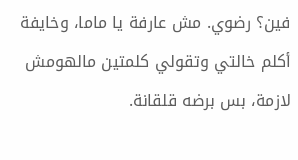فين؟ رضوي. مش عارفة يا ماما، وخايفة أكلم خالتي وتقولي كلمتين مالهومش لازمة، بس برضه قلقانة.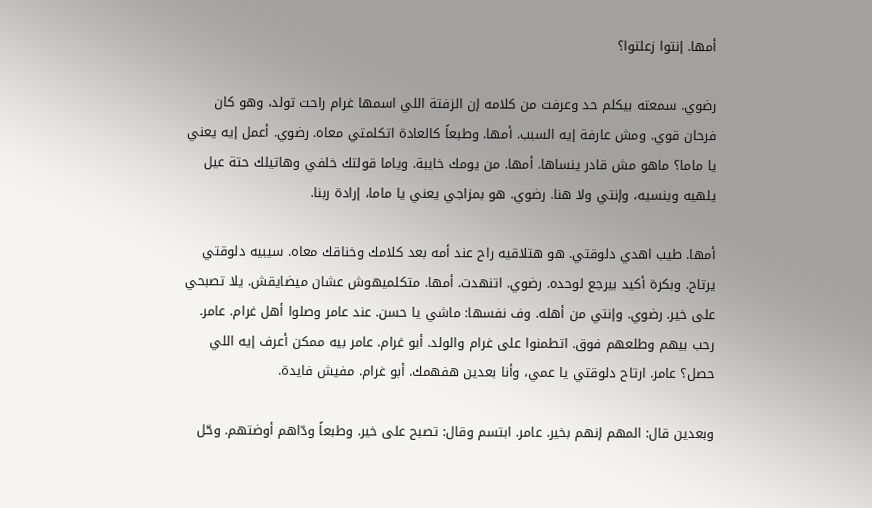أمها. إنتوا زعلتوا؟

رضوي. سمعته بيكلم حد وعرفت من كلامه إن الزفتة اللي اسمها غرام راحت تولد، وهو كان فرحان قوي. ومش عارفة إيه السبب. أمها. وطبعاً كالعادة اتكلمتي معاه. رضوي. أعمل إيه يعني يا ماما؟ ماهو مش قادر ينساها. أمها. من يومك خايبة. وياما قولتك خلفي وهاتيلك حتة عيل يلهيه وينسيه، وإنتي ولا هنا. رضوي. هو بمزاجي يعني يا ماما، إرادة ربنا.

أمها. طيب اهدي دلوقتي. هو هتلاقيه راح عند أمه بعد كلامك وخناقك معاه. سيبيه دلوقتي يرتاح. وبكرة أكيد بيرجع لوحده. رضوي. اتنهدت. أمها. متكلميهوش عشان ميضايقش. يلا تصبحي على خير. رضوي. وإنتي من أهله. وف نفسها: ماشي يا حسن. عند عامر وصلوا أهل غرام. عامر. رحب بيهم وطلعهم فوق. اتطمنوا على غرام والولد. أبو غرام. عامر بيه ممكن أعرف إيه اللي حصل؟ عامر. ارتاح دلوقتي يا عمي، وأنا بعدين هفهمك. أبو غرام. مفيش فايدة.

وبعدين قال: المهم إنهم بخير. عامر. ابتسم وقال: تصبح على خير. وطبعاً ودّاهم أوضتهم. وحّل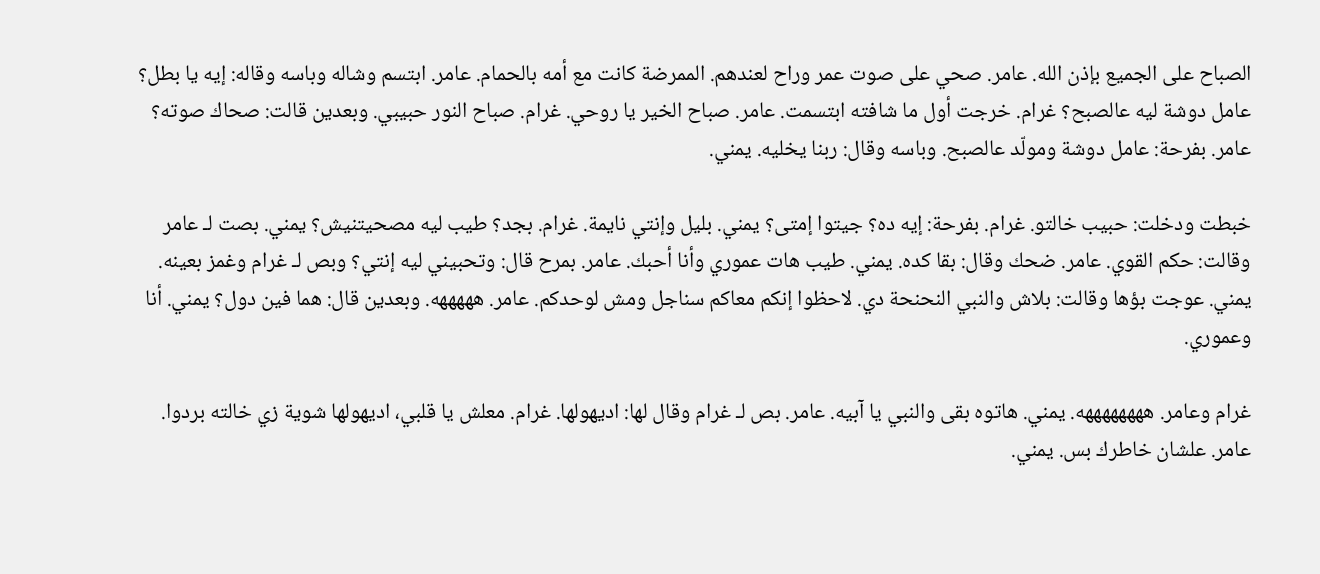الصباح على الجميع بإذن الله. عامر. صحي على صوت عمر وراح لعندهم. الممرضة كانت مع أمه بالحمام. عامر. ابتسم وشاله وباسه وقاله: إيه يا بطل؟ عامل دوشة ليه عالصبح؟ غرام. خرجت أول ما شافته ابتسمت. عامر. صباح الخير يا روحي. غرام. صباح النور حبيبي. وبعدين قالت: صحاك صوته؟ عامر. بفرحة: عامل دوشة ومولّد عالصبح. وباسه وقال: ربنا يخليه. يمني.

خبطت ودخلت: حبيب خالتو. غرام. بفرحة: إيه ده؟ جيتوا إمتى؟ يمني. بليل وإنتي نايمة. غرام. بجد؟ طيب ليه مصحيتنيش؟ يمني. بصت لـ عامر وقالت: حكم القوي. عامر. ضحك وقال: بقا كده. يمني. طيب هات عموري وأنا أحبك. عامر. بمرح قال: وتحبيني ليه إنتي؟ وبص لـ غرام وغمز بعينه. يمني. عوجت بؤها وقالت: بلاش والنبي النحنحة دي. لاحظوا إنكم معاكم سناجل ومش لوحدكم. عامر. هههههه. وبعدين قال: هما فين دول؟ يمني. أنا وعموري.

غرام وعامر. ههههههههه. يمني. هاتوه بقى والنبي يا آبيه. عامر. بص لـ غرام وقال لها: اديهولها. غرام. معلش يا قلبي، اديهولها شوية زي خالته بردوا. عامر. علشان خاطرك بس. يمني.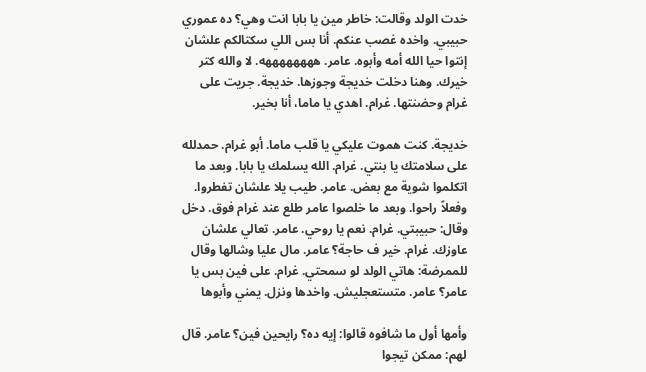خدت الولد وقالت: خاطر مين يا بابا انت وهي؟ ده عموري حبيبي. واخده غصب عنكم. أنا بس اللي سكتالكم علشان إنتوا حيا الله أمه وأبوه. عامر. ههههههههه. لا والله كتر خيرك. وهنا دخلت خديجة وجوزها. خديجة. جريت على غرام وحضنتها. غرام. اهدي يا ماما، أنا بخير.

خديجة. كنت هموت عليكي يا قلب ماما. أبو غرام. حمدلله على سلامتك يا بنتي. غرام. الله يسلمك يا بابا. وبعد ما اتكلموا شوية مع بعض. عامر. طيب يلا علشان تفطروا. وفعلاً راحوا. وبعد ما خلصوا عامر طلع عند غرام فوق. دخل وقال: حبيبتي. غرام. نعم يا روحي. عامر. تعالي علشان عاوزك. غرام. خير ف حاجة؟ عامر. مال عليا وشالها وقال للممرضة: هاتي الولد لو سمحتي. غرام. على فين بس يا عامر؟ عامر. متستعجليش. واخدها ونزل. يمني وأبوها

وأمها أول ما شافوه قالوا: إيه ده؟ رايحين فين؟ عامر. قال لهم: ممكن تيجوا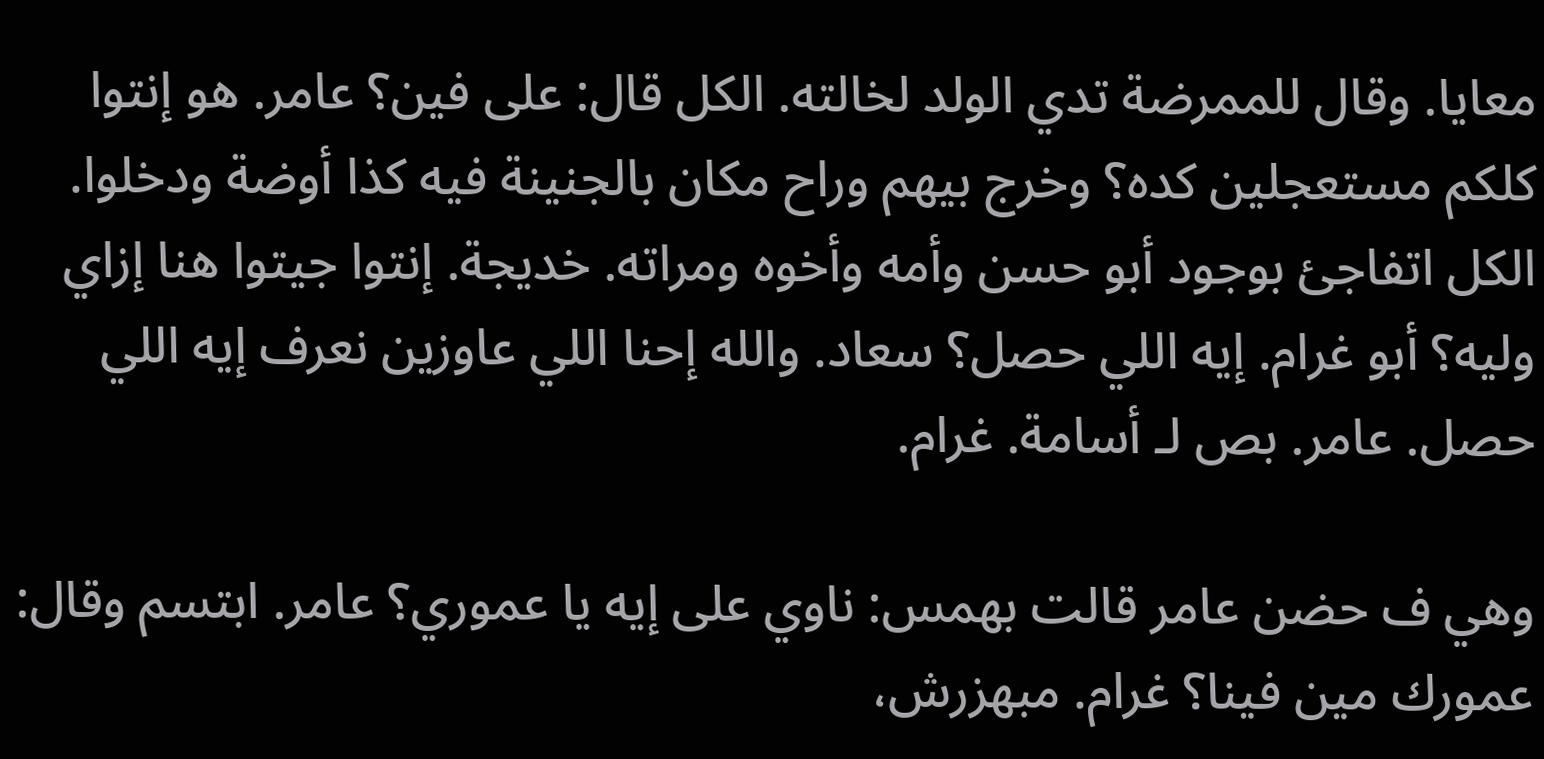معايا. وقال للممرضة تدي الولد لخالته. الكل قال: على فين؟ عامر. هو إنتوا كلكم مستعجلين كده؟ وخرج بيهم وراح مكان بالجنينة فيه كذا أوضة ودخلوا. الكل اتفاجئ بوجود أبو حسن وأمه وأخوه ومراته. خديجة. إنتوا جيتوا هنا إزاي وليه؟ أبو غرام. إيه اللي حصل؟ سعاد. والله إحنا اللي عاوزين نعرف إيه اللي حصل. عامر. بص لـ أسامة. غرام.

وهي ف حضن عامر قالت بهمس: ناوي على إيه يا عموري؟ عامر. ابتسم وقال: عمورك مين فينا؟ غرام. مبهزرش،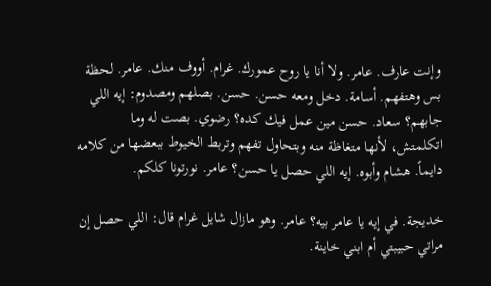وإنت عارف. عامر. ولا أنا يا روح عمورك. غرام. أووف منك. عامر. لحظة بس وهتفهم. أسامة. دخل ومعه حسن. حسن. بصلهم ومصدوم: إيه اللي جابهم؟ سعاد. حسن مين عمل فيك كده؟ رضوي. بصت له وما اتكلمتش، لأنها متغاظة منه وبتحاول تفهم وتربط الخيوط ببعضها من كلامه دايماً. هشام وأبوه. إيه اللي حصل يا حسن؟ عامر. نورتونا كلكم.

خديجة. في إيه يا عامر بيه؟ عامر. وهو مازال شايل غرام قال: اللي حصل إن مراتي حبيبتي أم ابني خاينة.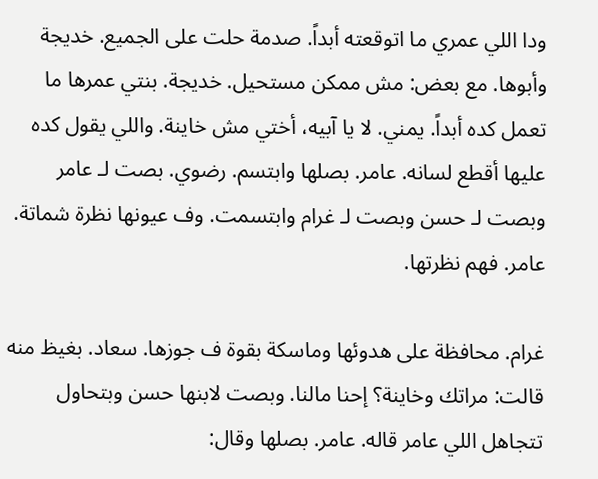ودا اللي عمري ما اتوقعته أبداً. صدمة حلت على الجميع. خديجة وأبوها. مع بعض: مش ممكن مستحيل. خديجة. بنتي عمرها ما تعمل كده أبداً. يمني. لا يا آبيه، أختي مش خاينة. واللي يقول كده عليها أقطع لسانه. عامر. بصلها وابتسم. رضوي. بصت لـ عامر وبصت لـ حسن وبصت لـ غرام وابتسمت. وف عيونها نظرة شماتة. عامر. فهم نظرتها.

غرام. محافظة على هدوئها وماسكة بقوة ف جوزها. سعاد. بغيظ منه قالت: مراتك وخاينة؟ إحنا مالنا. وبصت لابنها حسن وبتحاول تتجاهل اللي عامر قاله. عامر. بصلها وقال: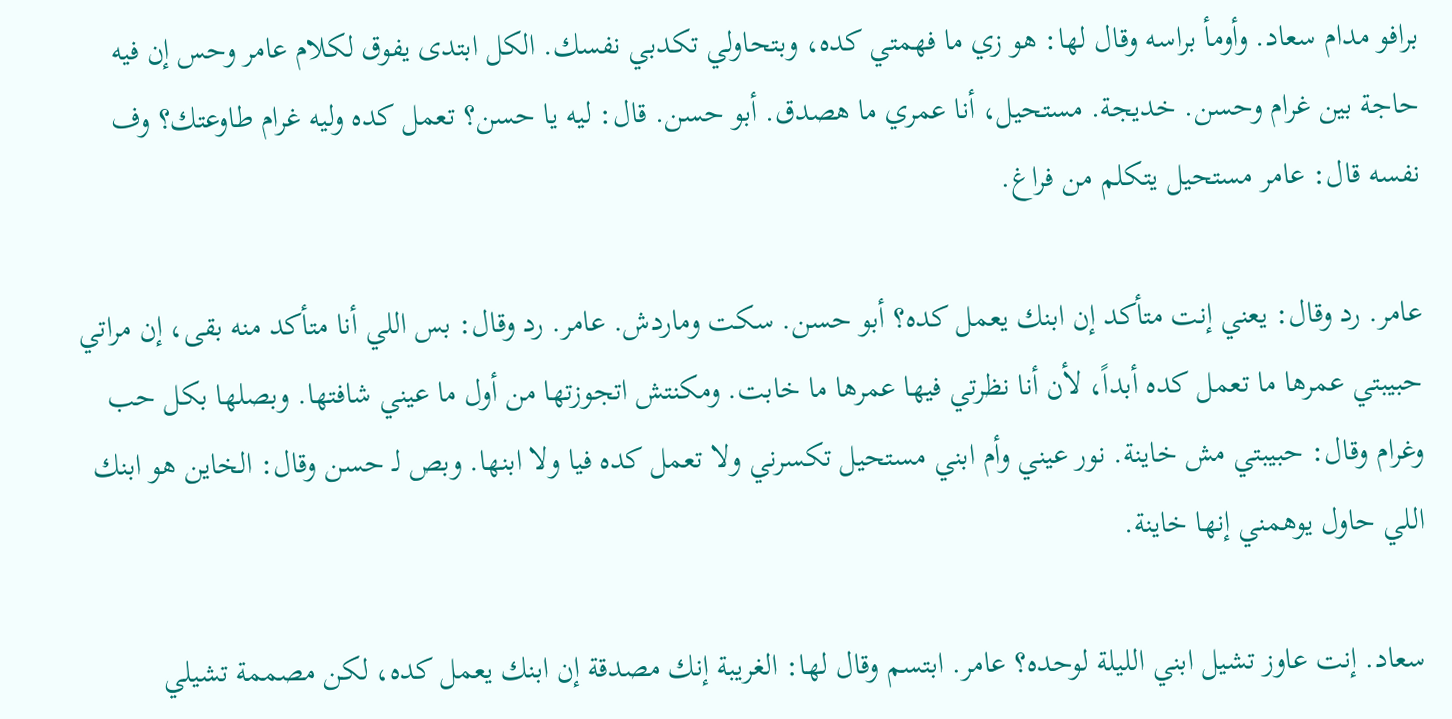برافو مدام سعاد. وأومأ براسه وقال لها: هو زي ما فهمتي كده، وبتحاولي تكدبي نفسك. الكل ابتدى يفوق لكلام عامر وحس إن فيه حاجة بين غرام وحسن. خديجة. مستحيل، أنا عمري ما هصدق. أبو حسن. قال: ليه يا حسن؟ تعمل كده وليه غرام طاوعتك؟ وف نفسه قال: عامر مستحيل يتكلم من فراغ.

عامر. رد وقال: يعني إنت متأكد إن ابنك يعمل كده؟ أبو حسن. سكت وماردش. عامر. رد وقال: بس اللي أنا متأكد منه بقى، إن مراتي حبيبتي عمرها ما تعمل كده أبداً، لأن أنا نظرتي فيها عمرها ما خابت. ومكنتش اتجوزتها من أول ما عيني شافتها. وبصلها بكل حب وغرام وقال: حبيبتي مش خاينة. نور عيني وأم ابني مستحيل تكسرني ولا تعمل كده فيا ولا ابنها. وبص لـ حسن وقال: الخاين هو ابنك اللي حاول يوهمني إنها خاينة.

سعاد. إنت عاوز تشيل ابني الليلة لوحده؟ عامر. ابتسم وقال لها: الغريبة إنك مصدقة إن ابنك يعمل كده، لكن مصممة تشيلي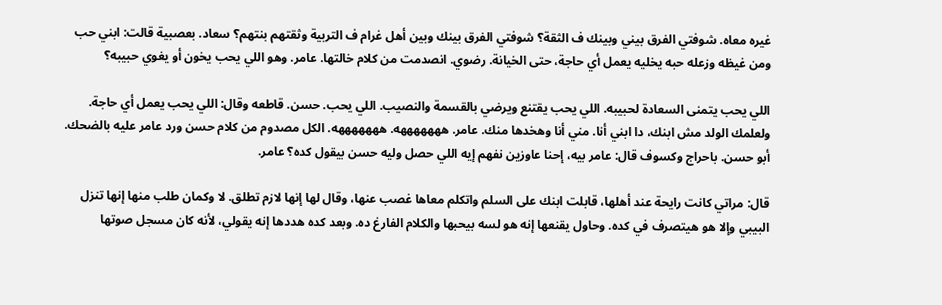غيره معاه. شوفتي الفرق بيني وبينك ف الثقة؟ شوفتي الفرق بينك وبين أهل غرام ف التربية وثقتهم بنتهم؟ سعاد. بعصبية قالت: ابني حب ومن غيظه وزعله حبه يخليه يعمل أي حاجة، حتى الخيانة. رضوي. انصدمت من كلام خالتها. عامر. وهو اللي يحب يخون أو يغوي حبيبه؟

اللي يحب يتمنى السعادة لحبيبه. اللي يحب يقتنع ويرضي بالقسمة والنصيب. اللي يحب. حسن. قاطعه وقال: اللي يحب يعمل أي حاجة. ولعلمك الولد مش ابنك، دا ابني أنا. مني أنا وهخدها منك. عامر. هههههههه. هههههههه. الكل مصدوم من كلام حسن ورد عامر عليه بالضحك. أبو حسن. باحراج وكسوف قال: عامر بيه، إحنا عاوزين نفهم إيه اللي حصل وليه حسن بيقول كده؟ عامر.

قال: مراتي كانت رايحة عند أهلها، قابلت ابنك على السلم واتكلم معاها غصب عنها، وقال لها إنها لازم تطلق. لا وكمان طلب منها إنها تنزل البيبي وإلا هو هيتصرف في كده. وحاول يقنعها إنه هو لسه بيحبها والكلام الفارغ ده. وبعد كده هددها إنه يقولي، لأنه كان مسجل صوتها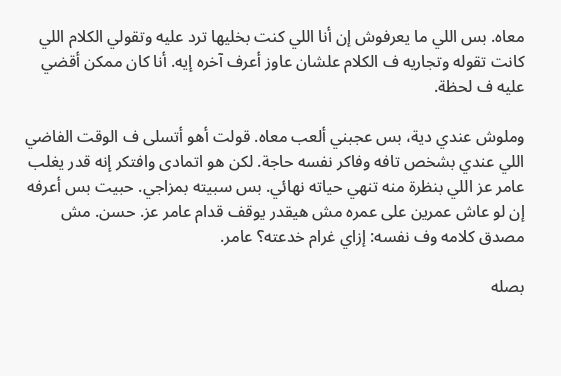معاه. بس اللي ما يعرفوش إن أنا اللي كنت بخليها ترد عليه وتقولي الكلام اللي كانت تقوله وتجاريه ف الكلام علشان عاوز أعرف آخره إيه. أنا كان ممكن أقضي عليه ف لحظة.

وملوش عندي دية، بس عجبني ألعب معاه. قولت أهو أتسلى ف الوقت الفاضي اللي عندي بشخص تافه وفاكر نفسه حاجة. لكن هو اتمادى وافتكر إنه قدر يغلب عامر عز اللي بنظرة منه تنهي حياته نهائي. بس سبيته بمزاجي. حبيت بس أعرفه إن لو عاش عمرين على عمره مش هيقدر يوقف قدام عامر عز. حسن. مش مصدق كلامه وف نفسه: إزاي غرام خدعته؟ عامر.

بصله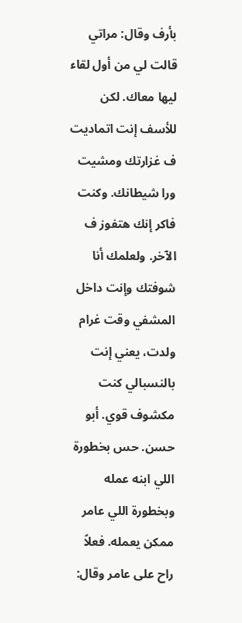بأرف وقال: مراتي قالت لي من أول لقاء ليها معاك. لكن للأسف إنت اتماديت ف غزارتك ومشيت ورا شيطانك. وكنت فاكر إنك هتفوز ف الآخر. ولعلمك أنا شوفتك وإنت داخل المشفي وقت غرام ولدت، يعني إنت بالنسبالي كنت مكشوف قوي. أبو حسن. حس بخطورة اللي ابنه عمله وبخطورة اللي عامر ممكن يعمله. فعلاً راح على عامر وقال: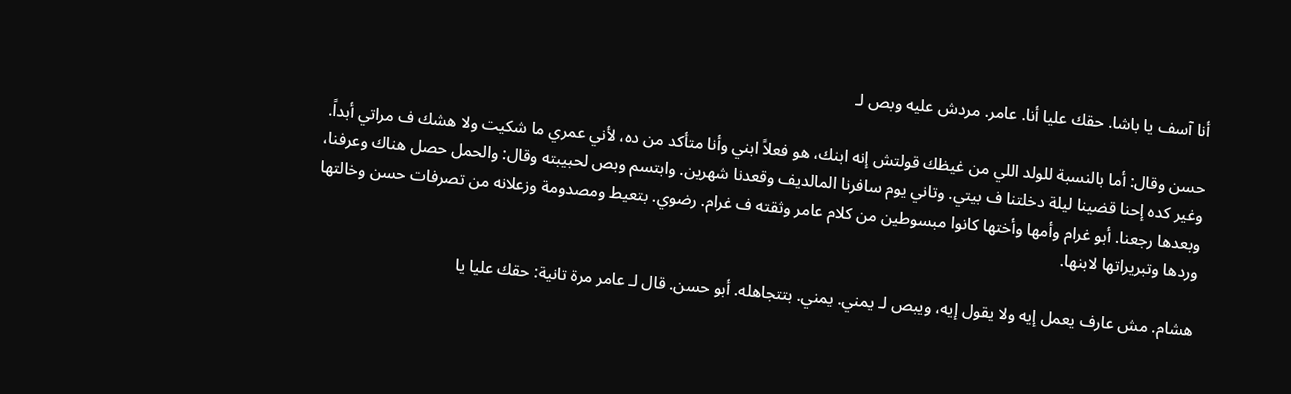أنا آسف يا باشا. حقك عليا أنا. عامر. مردش عليه وبص لـ

حسن وقال: أما بالنسبة للولد اللي من غيظك قولتش إنه ابنك، هو فعلاً ابني وأنا متأكد من ده، لأني عمري ما شكيت ولا هشك ف مراتي أبداً. وغير كده إحنا قضينا ليلة دخلتنا ف بيتي. وتاني يوم سافرنا المالديف وقعدنا شهرين. وابتسم وبص لحبيبته وقال: والحمل حصل هناك وعرفنا، وبعدها رجعنا. أبو غرام وأمها وأختها كانوا مبسوطين من كلام عامر وثقته ف غرام. رضوي. بتعيط ومصدومة وزعلانه من تصرفات حسن وخالتها وردها وتبريراتها لابنها.

هشام. مش عارف يعمل إيه ولا يقول إيه، ويبص لـ يمني. يمني. بتتجاهله. أبو حسن. قال لـ عامر مرة تانية: حقك عليا يا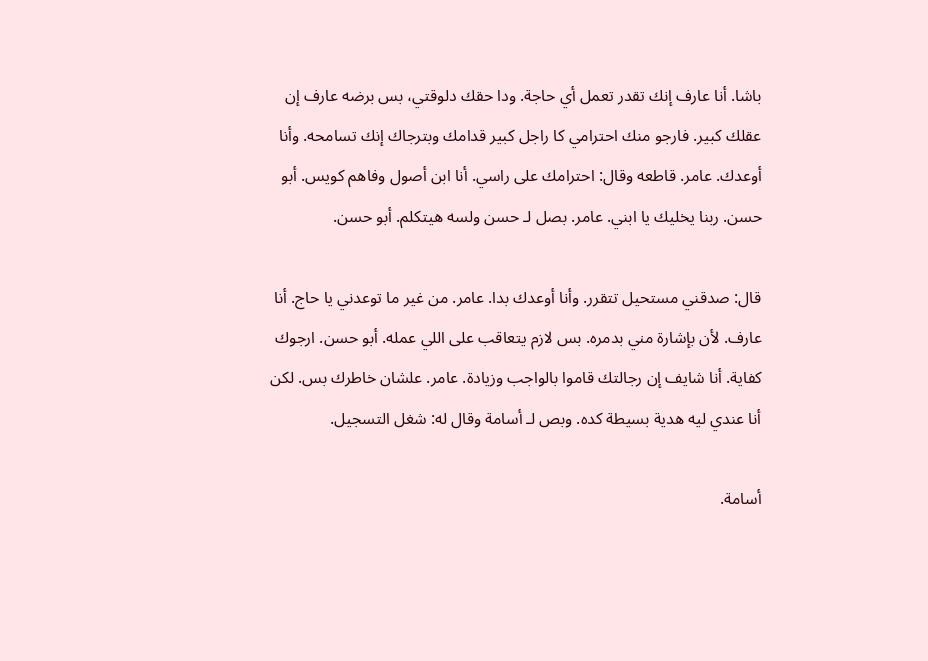باشا. أنا عارف إنك تقدر تعمل أي حاجة. ودا حقك دلوقتي، بس برضه عارف إن عقلك كبير. فارجو منك احترامي كا راجل كبير قدامك وبترجاك إنك تسامحه. وأنا أوعدك. عامر. قاطعه وقال: احترامك على راسي. أنا ابن أصول وفاهم كويس. أبو حسن. ربنا يخليك يا ابني. عامر. بصل لـ حسن ولسه هيتكلم. أبو حسن.

قال: صدقني مستحيل تتقرر. وأنا أوعدك بدا. عامر. من غير ما توعدني يا حاج. أنا عارف. لأن بإشارة مني بدمره. بس لازم يتعاقب على اللي عمله. أبو حسن. ارجوك كفاية. أنا شايف إن رجالتك قاموا بالواجب وزيادة. عامر. علشان خاطرك بس. لكن أنا عندي ليه هدية بسيطة كده. وبص لـ أسامة وقال له: شغل التسجيل.

أسامة.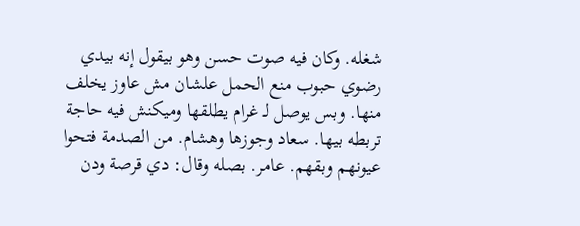شغله. وكان فيه صوت حسن وهو بيقول إنه بيدي رضوي حبوب منع الحمل علشان مش عاوز يخلف منها. وبس يوصل لـ غرام يطلقها وميكنش فيه حاجة تربطه بيها. سعاد وجوزها وهشام. من الصدمة فتحوا عيونهم وبقهم. عامر. بصله وقال: دي قرصة ودن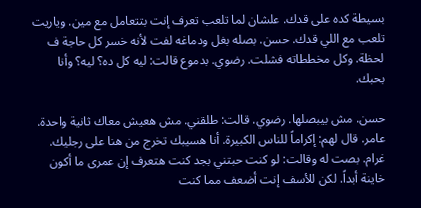بسيطة كده على قدك. علشان لما تلعب تعرف إنت بتتعامل مع مين. وياريت تلعب مع اللي قدك. حسن. بصله بغل ودماغه لفت لأنه خسر كل حاجة ف لحظة. وكل مخططاته فشلت. رضوي. بدموع قالت: ليه كل ده؟ ليه؟ وأنا بحبك.

حسن. مش بيبصلها. رضوي. قالت: طلقني. مش هعيش معاك ثانية واحدة. عامر. قال لهم: إكراماً للناس الكبيرة. أنا هسيبك تخرج من هنا على رجليك. غرام. بصت له وقالت: لو كنت حبتني بجد كنت هتعرف إن عمرى ما أكون خاينة أبداً. لكن للأسف إنت أضعف مما كنت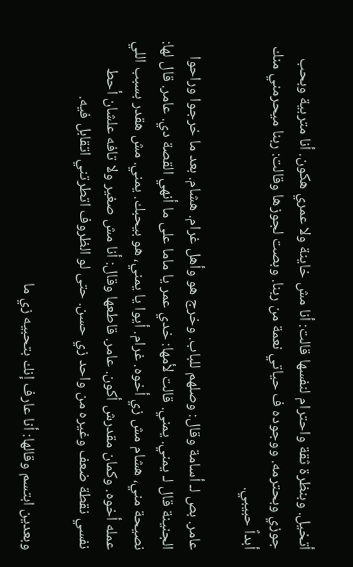أتخيل. وبنظرة ثقة واحترام لنفسها قالت: أنا مش خاينة ولا عمري هكون. أنا متربية وبحب جوزي وبحترمه. ووجوده ف حياتي نعمة من ربنا. وبصت لجوزها وقالت: ربنا ميحرمني منك أبداً حبيبي.

عامر. بص لـ أسامة وقال: وصلهم للباب. وخرج هو وأهل غرام. هشام. بعد ما خرجوا وراحوا الجنينة قال لـ يمني. يمني. قالت لأمها: خدي عمر يا ماما على ما أنهي القصة دي. عامر. قال لها: نصيحة مني، هشام مش زي أخوه. غرام. أيوا يا يمني، هو بيحبك. يمني. مش هقدر بسبب اللي عمله أخوه. وكمان مقدرش أكون. عامر. قاطعها وقال: أنا مش صغير ولا تافه علشان أحط نفسي نقطة ضعف وغيره من واحد زي حسن. حتى لو الظروف اتطرتني اتقابل فيه.

وبعدين ابتسم وقالها: أنا عارف إنك بتحبيه زي ما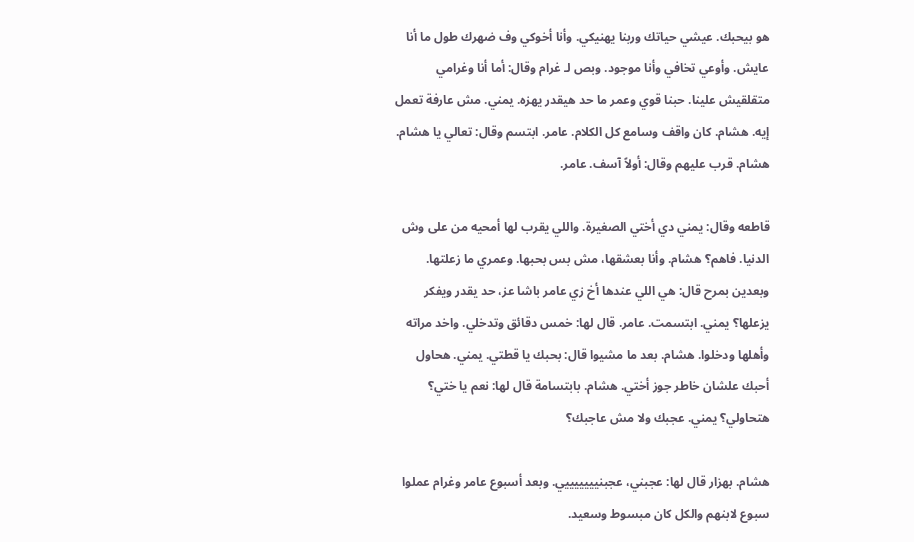هو بيحبك. عيشي حياتك وربنا يهنيكي. وأنا أخوكي وف ضهرك طول ما أنا عايش. وأوعي تخافي وأنا موجود. وبص لـ غرام وقال: أما أنا وغرامي متقلقيش علينا. حبنا قوي وعمر ما حد هيقدر يهزه. يمني. مش عارفة تعمل إيه. هشام. كان واقف وسامع كل الكلام. عامر. ابتسم وقال: تعالي يا هشام. هشام. قرب عليهم وقال: أولاً آسف. عامر.

قاطعه وقال: يمني دي أختي الصغيرة. واللي يقرب لها أمحيه من على وش الدنيا. فاهم؟ هشام. وأنا بعشقها، مش بس بحبها. وعمري ما زعلتها. وبعدين بمرح قال: هي اللي عندها أخ زي عامر باشا عز، حد يقدر ويفكر يزعلها؟ يمني. ابتسمت. عامر. قال لها: خمس دقائق وتدخلي. واخد مراته وأهلها ودخلوا. هشام. بعد ما مشيوا قال: بحبك يا قطتي. يمني. هحاول أحبك علشان خاطر جوز أختي. هشام. بابتسامة قال لها: نعم يا ختي؟ هتحاولي؟ يمني. عجبك ولا مش عاجبك؟

هشام. بهزار قال لها: عجبني، عجبنيييييييي. وبعد أسبوع عامر وغرام عملوا سبوع لابنهم والكل كان مبسوط وسعيد.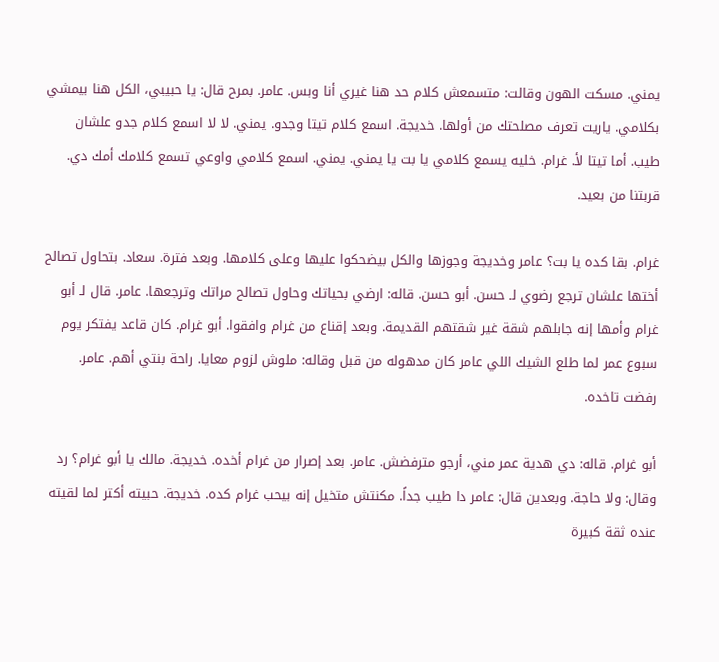يمني. مسكت الهون وقالت: متسمعش كلام حد هنا غيري أنا وبس. عامر. بمرح قال: يا حبيبي، الكل هنا بيمشي بكلامي. ياريت تعرف مصلحتك من أولها. خديجة. اسمع كلام تيتا وجدو. يمني. لا لا اسمع كلام جدو علشان طيب. أما تيتا لأ. غرام. خليه يسمع كلامي يا بت يا يمني. يمني. اسمع كلامي واوعي تسمع كلامك أمك دي. قربتنا من بعيد.

غرام. بقا كده يا بت؟ عامر وخديجة وجوزها والكل بيضحكوا عليها وعلى كلامها. وبعد فترة. سعاد. بتحاول تصالح أختها علشان ترجع رضوي لـ حسن. أبو حسن. قاله: ارضي بحياتك وحاول تصالح مراتك وترجعها. عامر. قال لـ أبو غرام وأمها إنه جابلهم شقة غير شقتهم القديمة. وبعد إقناع من غرام وافقوا. أبو غرام. كان قاعد يفتكر يوم سبوع عمر لما طلع الشيك اللي عامر كان مدهوله من قبل وقاله: ملوش لزوم معايا. راحة بنتي أهم. عامر. رفضت تاخده.

أبو غرام. قاله: دي هدية عمر مني، أرجو مترفضش. عامر. بعد إصرار من غرام أخده. خديجة. مالك يا أبو غرام؟ رد وقال: ولا حاجة. وبعدين قال: عامر دا طيب جداً. مكنتش متخيل إنه بيحب غرام كده. خديجة. حبيته أكتر لما لقيته عنده ثقة كبيرة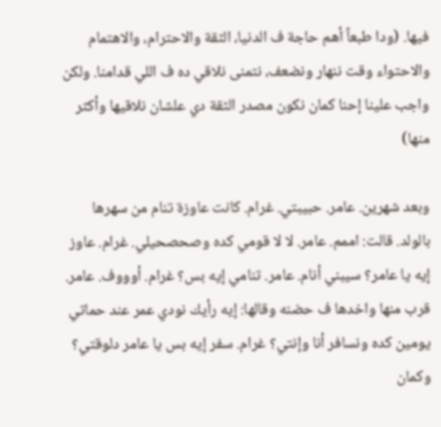فيها. (ودا طبعاً أهم حاجة ف الدنيا، الثقة والاحترام، والاهتمام والاحتواء وقت ننهار ونضعف، نتمنى نلاقي ده ف اللي قدامنا. ولكن واجب علينا إحنا كمان نكون مصدر الثقة دي علشان نلاقيها وأكثر منها)

وبعد شهرين. عامر. حبيبتي. غرام. كانت عاوزة تنام من سهرها بالولد. قالت: اممم. عامر. لا لا قومي كده وصحصحيلي. غرام. عاوز إيه يا عامر؟ سيبني أنام. عامر. تنامي إيه بس؟ غرام. أوووف. عامر. قرب منها واخدها ف حضنه وقالها: إيه رأيك نودي عمر عند حماتي يومين كده ونسافر أنا وإنتي؟ غرام. سفر إيه بس يا عامر دلوقتي؟ وكمان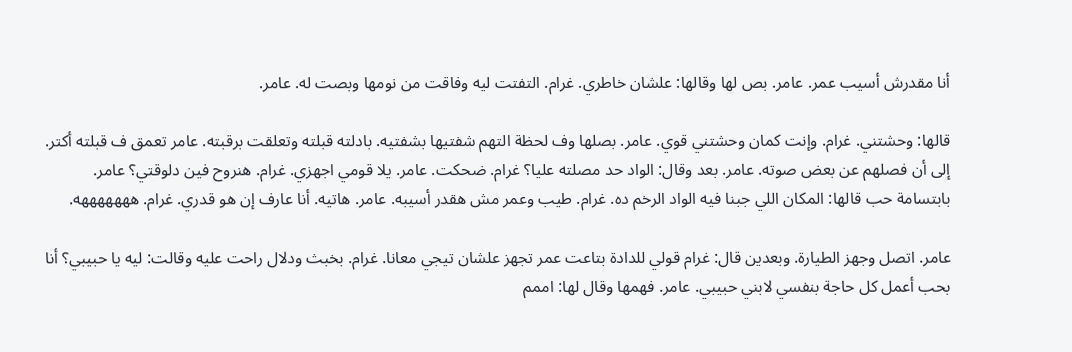أنا مقدرش أسيب عمر. عامر. بص لها وقالها: علشان خاطري. غرام. التفتت ليه وفاقت من نومها وبصت له. عامر.

قالها: وحشتني. غرام. وإنت كمان وحشتني قوي. عامر. بصلها وف لحظة التهم شفتيها بشفتيه. بادلته قبلته وتعلقت برقبته. عامر تعمق ف قبلته أكتر. إلى أن فصلهم عن بعض صوته. عامر. بعد وقال: الواد حد مصلته عليا؟ غرام. ضحكت. عامر. يلا قومي اجهزي. غرام. هنروح فين دلوقتي؟ عامر. بابتسامة حب قالها: المكان اللي جبنا فيه الواد الرخم ده. غرام. طيب وعمر مش هقدر أسيبه. عامر. هاتيه. أنا عارف إن هو قدري. غرام. هههههههه.

عامر. اتصل وجهز الطيارة. وبعدين قال: غرام قولي للدادة بتاعت عمر تجهز علشان تيجي معانا. غرام. بخبث ودلال راحت عليه وقالت: ليه يا حبيبي؟ أنا بحب أعمل كل حاجة بنفسي لابني حبيبي. عامر. فهمها وقال لها: اممم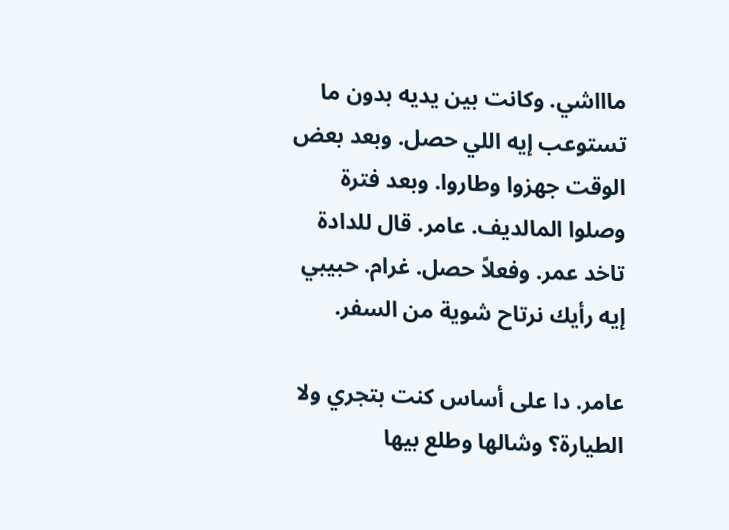ماااشي. وكانت بين يديه بدون ما تستوعب إيه اللي حصل. وبعد بعض الوقت جهزوا وطاروا. وبعد فترة وصلوا المالديف. عامر. قال للدادة تاخد عمر. وفعلاً حصل. غرام. حبيبي إيه رأيك نرتاح شوية من السفر.

عامر. دا على أساس كنت بتجري ولا الطيارة؟ وشالها وطلع بيها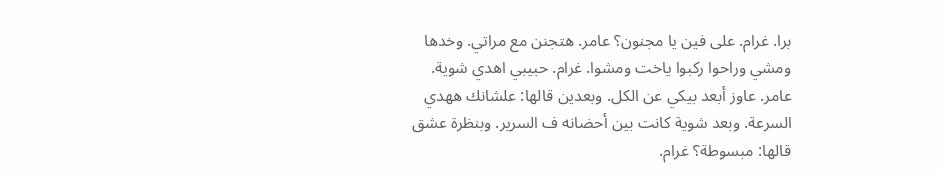برا. غرام. على فين يا مجنون؟ عامر. هتجنن مع مراتي. وخدها ومشي وراحوا ركبوا ياخت ومشوا. غرام. حبيبي اهدي شوية. عامر. عاوز أبعد بيكي عن الكل. وبعدين قالها: علشانك ههدي السرعة. وبعد شوية كانت بين أحضانه ف السرير. وبنظرة عشق قالها: مبسوطة؟ غرام.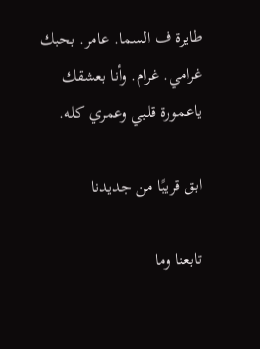طايرة ف السما. عامر. بحبك غرامي. غرام. وأنا بعشقك ياعمورة قلبي وعمري كله.

ابق قريبًا من جديدنا

تابعنا وما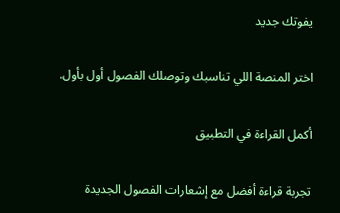يفوتك جديد

اختر المنصة اللي تناسبك وتوصلك الفصول أول بأول.

أكمل القراءة في التطبيق

تجربة قراءة أفضل مع إشعارات الفصول الجديدة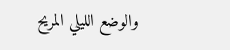والوضع الليلي المريح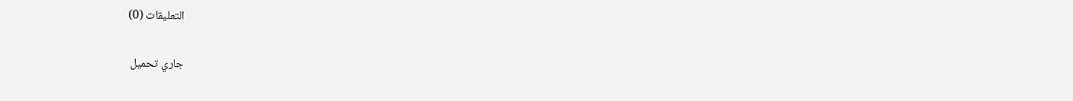التعليقات (0)

جاري تحميل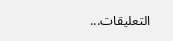التعليقات...